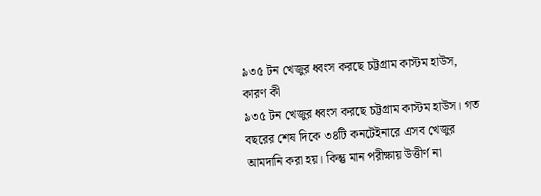৯৩৫ টন খেজুর ধ্বংস করছে চট্টগ্রাম কাস্টম হাউস, কারণ কী
৯৩৫ টন খেজুর ধ্বংস করছে চট্টগ্রাম কাস্টম হাউস। গত বছরের শেষ দিকে ৩৪টি কনটেইনারে এসব খেজুর আমদানি করা হয়। কিন্তু মান পরীক্ষায় উত্তীর্ণ না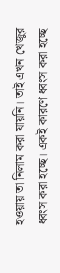হওয়ায় তা নিলাম করা যায়নি। তাই এখন খেজুর ধ্বংস করা হচ্ছে। একই কারণে ধ্বংস করা হচ্ছে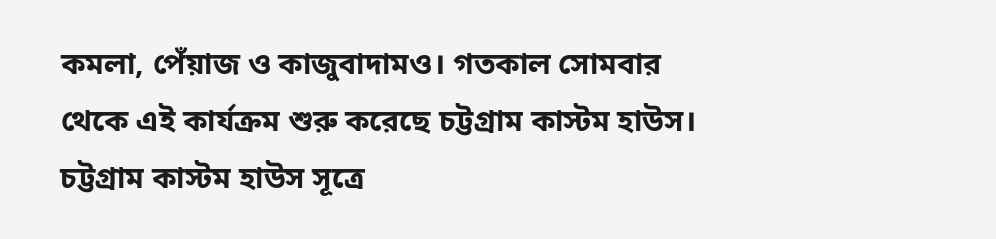কমলা, পেঁয়াজ ও কাজুবাদামও। গতকাল সোমবার থেকে এই কার্যক্রম শুরু করেছে চট্টগ্রাম কাস্টম হাউস।
চট্টগ্রাম কাস্টম হাউস সূত্রে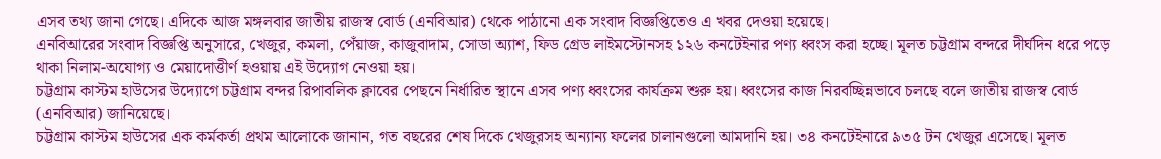এসব তথ্য জানা গেছে। এদিকে আজ মঙ্গলবার জাতীয় রাজস্ব বোর্ড (এনবিআর) থেকে পাঠানো এক সংবাদ বিজ্ঞপ্তিতেও এ খবর দেওয়া হয়েছে।
এনবিআরের সংবাদ বিজ্ঞপ্তি অনুসারে, খেজুর, কমলা, পেঁয়াজ, কাজুবাদাম, সোডা অ্যাশ, ফিড গ্রেড লাইমস্টোনসহ ১২৬ কনটেইনার পণ্য ধ্বংস করা হচ্ছে। মূলত চট্টগ্রাম বন্দরে দীর্ঘদিন ধরে পড়ে থাকা নিলাম-অযোগ্য ও মেয়াদোত্তীর্ণ হওয়ায় এই উদ্যোগ নেওয়া হয়।
চট্টগ্রাম কাস্টম হাউসের উদ্যোগে চট্টগ্রাম বন্দর রিপাবলিক ক্লাবের পেছনে নির্ধারিত স্থানে এসব পণ্য ধ্বংসের কার্যক্রম শুরু হয়। ধ্বংসের কাজ নিরবচ্ছিন্নভাবে চলছে বলে জাতীয় রাজস্ব বোর্ড (এনবিআর) জানিয়েছে।
চট্টগ্রাম কাস্টম হাউসের এক কর্মকর্তা প্রথম আলোকে জানান, গত বছরের শেষ দিকে খেজুরসহ অন্যান্য ফলের চালানগুলো আমদানি হয়। ৩৪ কনটেইনারে ৯৩৫ টন খেজুর এসেছে। মূলত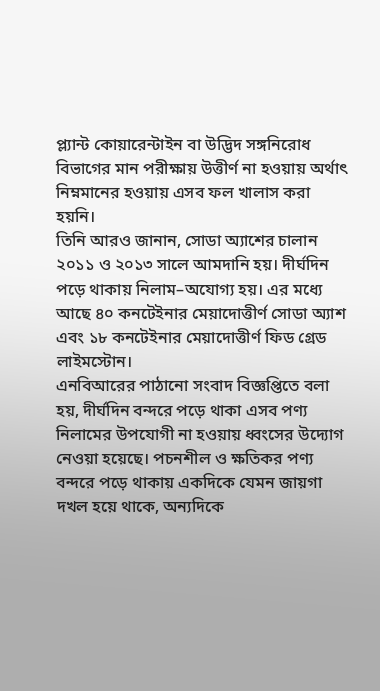প্ল্যান্ট কোয়ারেন্টাইন বা উদ্ভিদ সঙ্গনিরোধ বিভাগের মান পরীক্ষায় উত্তীর্ণ না হওয়ায় অর্থাৎ নিম্নমানের হওয়ায় এসব ফল খালাস করা হয়নি।
তিনি আরও জানান, সোডা অ্যাশের চালান ২০১১ ও ২০১৩ সালে আমদানি হয়। দীর্ঘদিন পড়ে থাকায় নিলাম–অযোগ্য হয়। এর মধ্যে আছে ৪০ কনটেইনার মেয়াদোত্তীর্ণ সোডা অ্যাশ এবং ১৮ কনটেইনার মেয়াদোত্তীর্ণ ফিড গ্রেড লাইমস্টোন।
এনবিআরের পাঠানো সংবাদ বিজ্ঞপ্তিতে বলা হয়, দীর্ঘদিন বন্দরে পড়ে থাকা এসব পণ্য নিলামের উপযোগী না হওয়ায় ধ্বংসের উদ্যোগ নেওয়া হয়েছে। পচনশীল ও ক্ষতিকর পণ্য বন্দরে পড়ে থাকায় একদিকে যেমন জায়গা দখল হয়ে থাকে, অন্যদিকে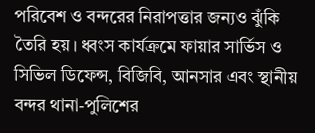পরিবেশ ও বন্দরের নিরাপত্তার জন্যও ঝুঁকি তৈরি হয়। ধ্বংস কার্যক্রমে ফায়ার সার্ভিস ও সিভিল ডিফেন্স, বিজিবি, আনসার এবং স্থানীয় বন্দর থানা-পুলিশের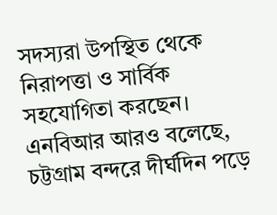সদস্যরা উপস্থিত থেকে নিরাপত্তা ও সার্বিক সহযোগিতা করছেন।
এনবিআর আরও বলেছে, চট্টগ্রাম বন্দরে দীর্ঘদিন পড়ে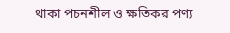থাকা পচনশীল ও ক্ষতিকর পণ্য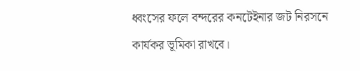ধ্বংসের ফলে বন্দরের কনটেইনার জট নিরসনে কার্যকর ভূমিকা রাখবে।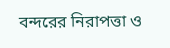বন্দরের নিরাপত্তা ও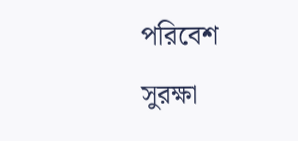পরিবেশ সুরক্ষা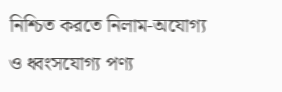নিশ্চিত করতে নিলাম-অযোগ্য ও ধ্বংসযোগ্য পণ্য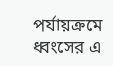পর্যায়ক্রমে ধ্বংসের এ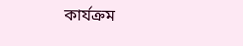কার্যক্রম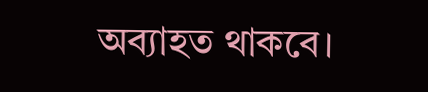অব্যাহত থাকবে।